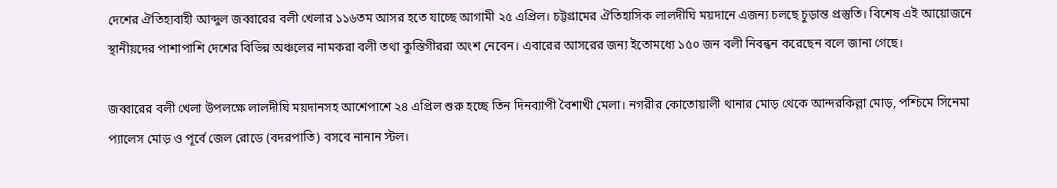দেশের ঐতিহ্যবাহী আব্দুল জব্বারের বলী খেলার ১১৬তম আসর হতে যাচ্ছে আগামী ২৫ এপ্রিল। চট্টগ্রামের ঐতিহাসিক লালদীঘি ময়দানে এজন্য চলছে চুড়ান্ত প্রস্তুতি। বিশেষ এই আয়োজনে স্থানীয়দের পাশাপাশি দেশের বিভিন্ন অঞ্চলের নামকরা বলী তথা কুস্তিগীররা অংশ নেবেন। এবারের আসরের জন্য ইতোমধ্যে ১৫০ জন বলী নিবন্ধন করেছেন বলে জানা গেছে।

জব্বারের বলী খেলা উপলক্ষে লালদীঘি ময়দানসহ আশেপাশে ২৪ এপ্রিল শুরু হচ্ছে তিন দিনব্যাপী বৈশাখী মেলা। নগরীর কোতোয়ালী থানার মোড় থেকে আন্দরকিল্লা মোড়, পশ্চিমে সিনেমা প্যালেস মোড় ও পূর্বে জেল রোডে (বদরপাতি) বসবে নানান স্টল।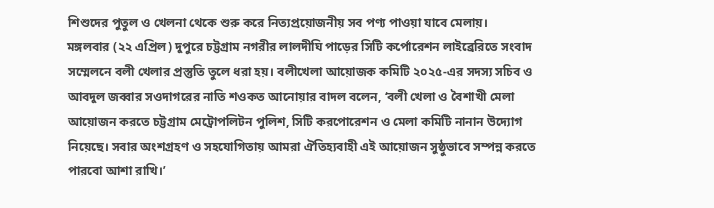শিশুদের পুতুল ও খেলনা থেকে শুরু করে নিত্যপ্রয়োজনীয় সব পণ্য পাওয়া যাবে মেলায়।
মঙ্গলবার (২২ এপ্রিল) দুপুরে চট্টগ্রাম নগরীর লালদীঘি পাড়ের সিটি কর্পোরেশন লাইব্রেরিতে সংবাদ সম্মেলনে বলী খেলার প্রস্তুতি তুলে ধরা হয়। বলীখেলা আয়োজক কমিটি ২০২৫-এর সদস্য সচিব ও আবদুল জব্বার সওদাগরের নাতি শওকত আনোয়ার বাদল বলেন, ‘বলী খেলা ও বৈশাখী মেলা আয়োজন করতে চট্টগ্রাম মেট্রোপলিটন পুলিশ, সিটি করপোরেশন ও মেলা কমিটি নানান উদ্যোগ নিয়েছে। সবার অংশগ্রহণ ও সহযোগিতায় আমরা ঐতিহ্যবাহী এই আয়োজন সুষ্ঠুভাবে সম্পন্ন করতে পারবো আশা রাখি।’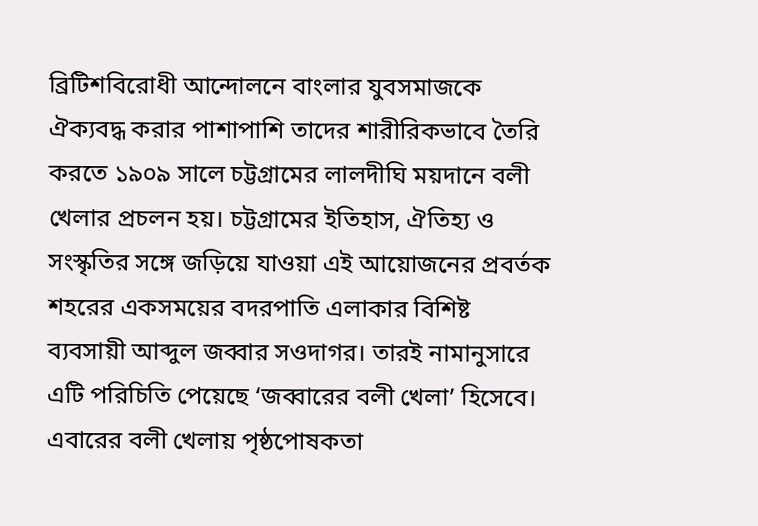ব্রিটিশবিরোধী আন্দোলনে বাংলার যুবসমাজকে ঐক্যবদ্ধ করার পাশাপাশি তাদের শারীরিকভাবে তৈরি করতে ১৯০৯ সালে চট্টগ্রামের লালদীঘি ময়দানে বলী খেলার প্রচলন হয়। চট্টগ্রামের ইতিহাস, ঐতিহ্য ও সংস্কৃতির সঙ্গে জড়িয়ে যাওয়া এই আয়োজনের প্রবর্তক শহরের একসময়ের বদরপাতি এলাকার বিশিষ্ট ব্যবসায়ী আব্দুল জব্বার সওদাগর। তারই নামানুসারে এটি পরিচিতি পেয়েছে ‘জব্বারের বলী খেলা’ হিসেবে।
এবারের বলী খেলায় পৃষ্ঠপোষকতা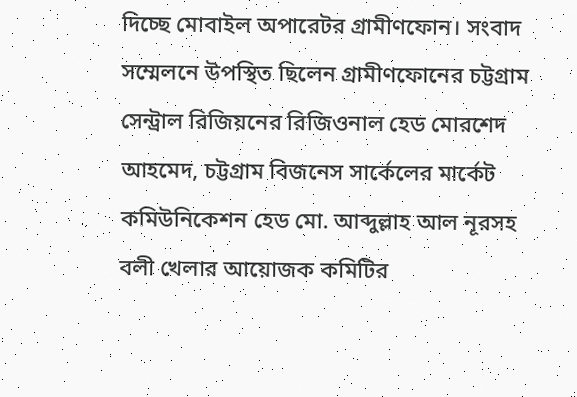দিচ্ছে মোবাইল অপারেটর গ্রামীণফোন। সংবাদ সম্মেলনে উপস্থিত ছিলেন গ্রামীণফোনের চট্টগ্রাম সেন্ট্রাল রিজিয়নের রিজিওনাল হেড মোরশেদ আহমেদ, চট্টগ্রাম বিজনেস সার্কেলের মার্কেট কমিউনিকেশন হেড মো. আব্দুল্লাহ আল নূরসহ বলী খেলার আয়োজক কমিটির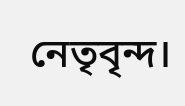নেতৃবৃন্দ।